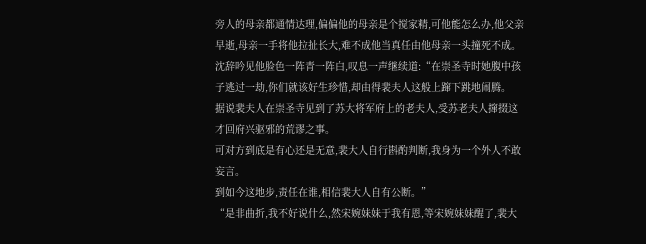旁人的母亲都通情达理,偏偏他的母亲是个搅家精,可他能怎么办,他父亲早逝,母亲一手将他拉扯长大,难不成他当真任由他母亲一头撞死不成。
沈辞吟见他脸色一阵青一阵白,叹息一声继续道:“在崇圣寺时她腹中孩子逃过一劫,你们就该好生珍惜,却由得裴夫人这般上蹿下跳地闹腾。
据说裴夫人在崇圣寺见到了苏大将军府上的老夫人,受苏老夫人撺掇这才回府兴驱邪的荒谬之事。
可对方到底是有心还是无意,裴大人自行斟酌判断,我身为一个外人不敢妄言。
到如今这地步,责任在谁,相信裴大人自有公断。”
“是非曲折,我不好说什么,然宋婉妹妹于我有恩,等宋婉妹妹醒了,裴大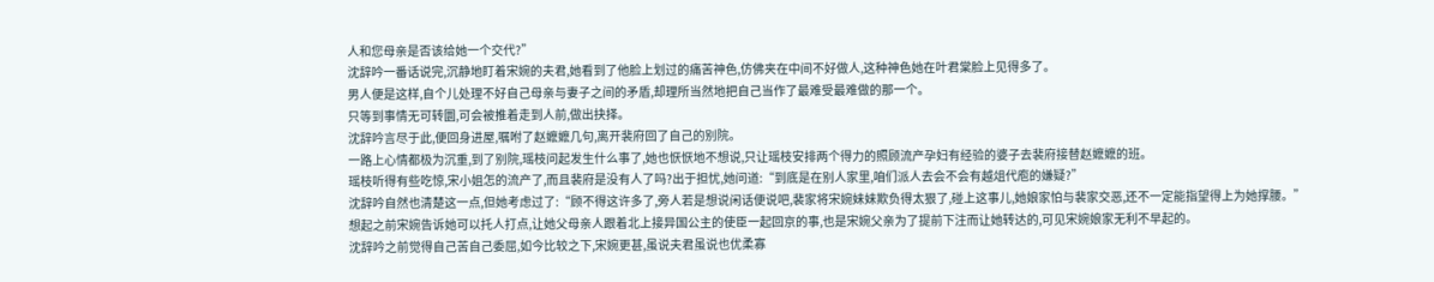人和您母亲是否该给她一个交代?”
沈辞吟一番话说完,沉静地盯着宋婉的夫君,她看到了他脸上划过的痛苦神色,仿佛夹在中间不好做人,这种神色她在叶君棠脸上见得多了。
男人便是这样,自个儿处理不好自己母亲与妻子之间的矛盾,却理所当然地把自己当作了最难受最难做的那一个。
只等到事情无可转圜,可会被推着走到人前,做出抉择。
沈辞吟言尽于此,便回身进屋,嘱咐了赵嬷嬷几句,离开裴府回了自己的别院。
一路上心情都极为沉重,到了别院,瑶枝问起发生什么事了,她也恹恹地不想说,只让瑶枝安排两个得力的照顾流产孕妇有经验的婆子去裴府接替赵嬷嬷的班。
瑶枝听得有些吃惊,宋小姐怎的流产了,而且裴府是没有人了吗?出于担忧,她问道:“到底是在别人家里,咱们派人去会不会有越俎代庖的嫌疑?”
沈辞吟自然也清楚这一点,但她考虑过了:“顾不得这许多了,旁人若是想说闲话便说吧,裴家将宋婉妹妹欺负得太狠了,碰上这事儿,她娘家怕与裴家交恶,还不一定能指望得上为她撑腰。”
想起之前宋婉告诉她可以托人打点,让她父母亲人跟着北上接异国公主的使臣一起回京的事,也是宋婉父亲为了提前下注而让她转达的,可见宋婉娘家无利不早起的。
沈辞吟之前觉得自己苦自己委屈,如今比较之下,宋婉更甚,虽说夫君虽说也优柔寡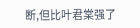断,但比叶君棠强了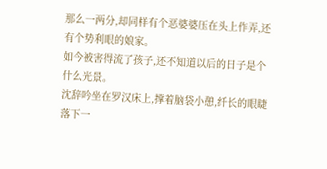那么一两分,却同样有个恶婆婆压在头上作弄,还有个势利眼的娘家。
如今被害得流了孩子,还不知道以后的日子是个什么光景。
沈辞吟坐在罗汉床上,撑着脑袋小憩,纤长的眼睫落下一